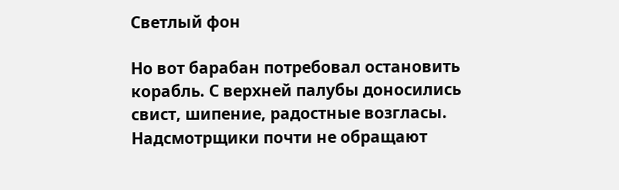Светлый фон

Но вот барабан потребовал остановить корабль. С верхней палубы доносились свист, шипение, радостные возгласы. Надсмотрщики почти не обращают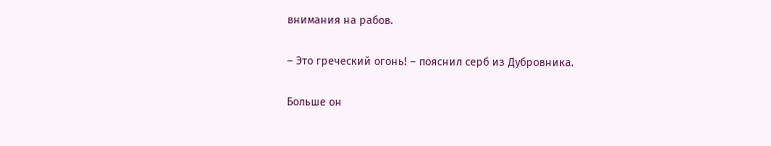внимания на рабов.

– Это греческий огонь! – пояснил серб из Дубровника.

Больше он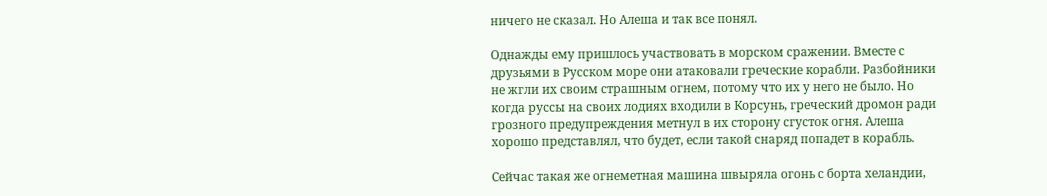ничего не сказал. Но Алеша и так все понял.

Однажды ему пришлось участвовать в морском сражении. Вместе с друзьями в Русском море они атаковали греческие корабли. Разбойники не жгли их своим страшным огнем, потому что их у него не было. Но когда руссы на своих лодиях входили в Корсунь, греческий дромон ради грозного предупреждения метнул в их сторону сгусток огня. Алеша хорошо представлял, что будет, если такой снаряд попадет в корабль.

Сейчас такая же огнеметная машина швыряла огонь с борта хеландии,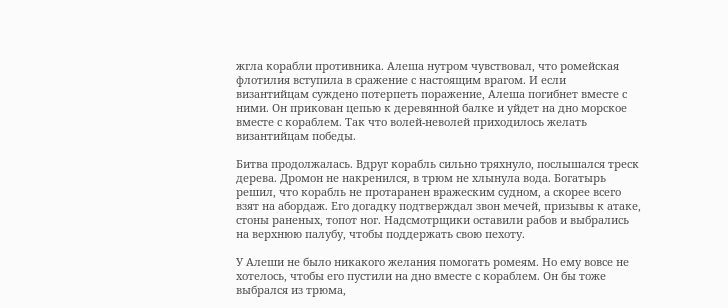жгла корабли противника. Алеша нутром чувствовал, что ромейская флотилия вступила в сражение с настоящим врагом. И если византийцам суждено потерпеть поражение, Алеша погибнет вместе с ними. Он прикован цепью к деревянной балке и уйдет на дно морское вместе с кораблем. Так что волей-неволей приходилось желать византийцам победы.

Битва продолжалась. Вдруг корабль сильно тряхнуло, послышался треск дерева. Дромон не накренился, в трюм не хлынула вода. Богатырь решил, что корабль не протаранен вражеским судном, а скорее всего взят на абордаж. Его догадку подтверждал звон мечей, призывы к атаке, стоны раненых, топот ног. Надсмотрщики оставили рабов и выбрались на верхнюю палубу, чтобы поддержать свою пехоту.

У Алеши не было никакого желания помогать ромеям. Но ему вовсе не хотелось, чтобы его пустили на дно вместе с кораблем. Он бы тоже выбрался из трюма,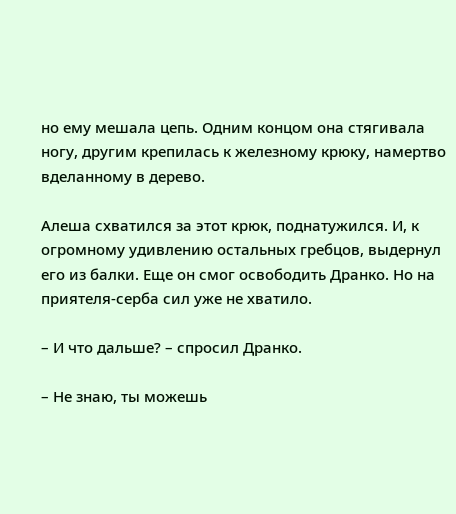но ему мешала цепь. Одним концом она стягивала ногу, другим крепилась к железному крюку, намертво вделанному в дерево.

Алеша схватился за этот крюк, поднатужился. И, к огромному удивлению остальных гребцов, выдернул его из балки. Еще он смог освободить Дранко. Но на приятеля-серба сил уже не хватило.

– И что дальше? – спросил Дранко.

– Не знаю, ты можешь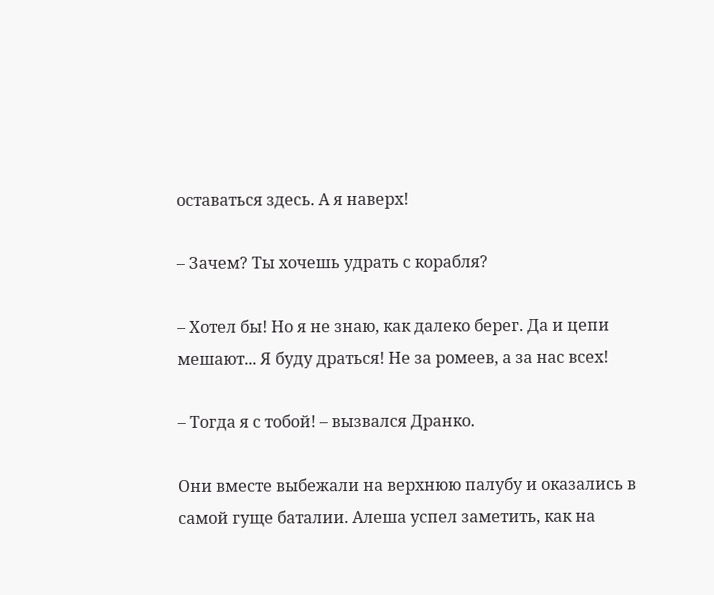оставаться здесь. А я наверх!

– Зачем? Ты хочешь удрать с корабля?

– Хотел бы! Но я не знаю, как далеко берег. Да и цепи мешают... Я буду драться! Не за ромеев, а за нас всех!

– Тогда я с тобой! – вызвался Дранко.

Они вместе выбежали на верхнюю палубу и оказались в самой гуще баталии. Алеша успел заметить, как на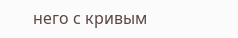него с кривым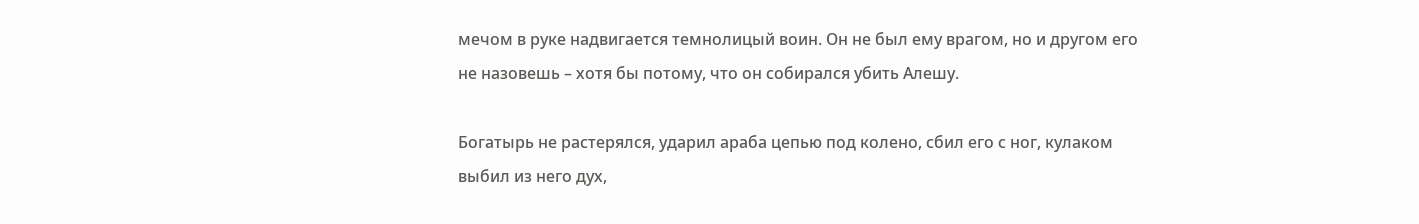мечом в руке надвигается темнолицый воин. Он не был ему врагом, но и другом его не назовешь – хотя бы потому, что он собирался убить Алешу.

Богатырь не растерялся, ударил араба цепью под колено, сбил его с ног, кулаком выбил из него дух,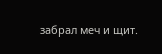забрал меч и щит.